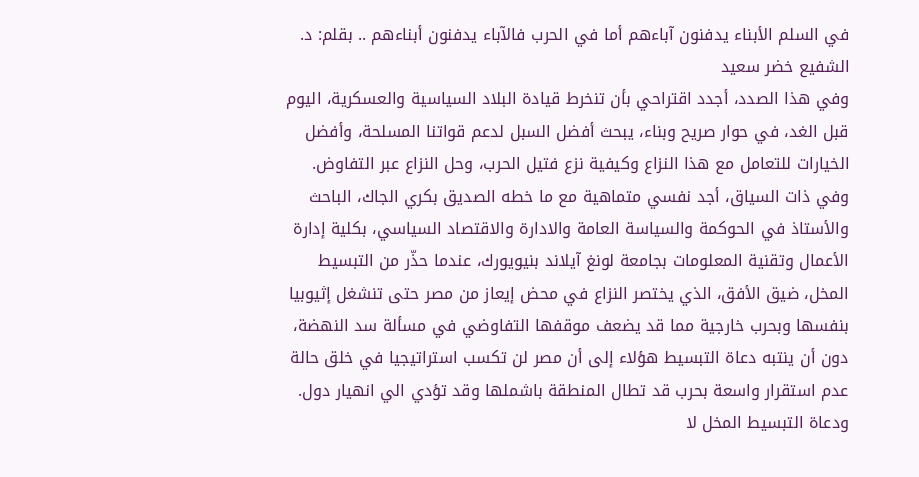في السلم الأبناء يدفنون آباءهم أما في الحرب فالآباء يدفنون أبناءهم .. بقلم: د. الشفيع خضر سعيد
وفي هذا الصدد، أجدد اقتراحي بأن تنخرط قيادة البلاد السياسية والعسكرية، اليوم قبل الغد، في حوار صريح وبناء، يبحث أفضل السبل لدعم قواتنا المسلحة، وأفضل الخيارات للتعامل مع هذا النزاع وكيفية نزع فتيل الحرب، وحل النزاع عبر التفاوض. وفي ذات السياق، أجد نفسي متماهية مع ما خطه الصديق بكري الجاك، الباحث والأستاذ في الحوكمة والسياسة العامة والادارة والاقتصاد السياسي، بكلية إدارة الأعمال وتقنية المعلومات بجامعة لونغ آيلاند بنيويورك، عندما حذّر من التبسيط المخل، ضيق الأفق، الذي يختصر النزاع في محض إيعاز من مصر حتى تنشغل إثيوبيا بنفسها وبحرب خارجية مما قد يضعف موقفها التفاوضي في مسألة سد النهضة، دون أن ينتبه دعاة التبسيط هؤلاء إلى أن مصر لن تكسب استراتيجيا في خلق حالة عدم استقرار واسعة بحرب قد تطال المنطقة باشملها وقد تؤدي الي انهيار دول. ودعاة التبسيط المخل لا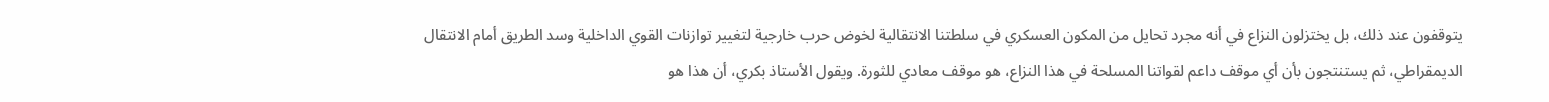يتوقفون عند ذلك، بل يختزلون النزاع في أنه مجرد تحايل من المكون العسكري في سلطتنا الانتقالية لخوض حرب خارجية لتغيير توازنات القوي الداخلية وسد الطريق أمام الانتقال الديمقراطي، ثم يستنتجون بأن أي موقف داعم لقواتنا المسلحة في هذا النزاع، هو موقف معادي للثورة. ويقول الأستاذ بكري، أن هذا هو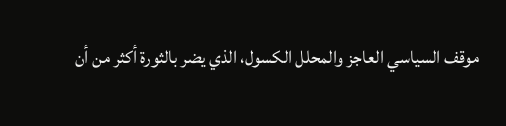موقف السياسي العاجز والمحلل الكسول، الذي يضر بالثورة أكثر من أن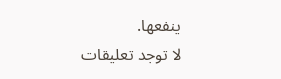ينفعها.
لا توجد تعليقات